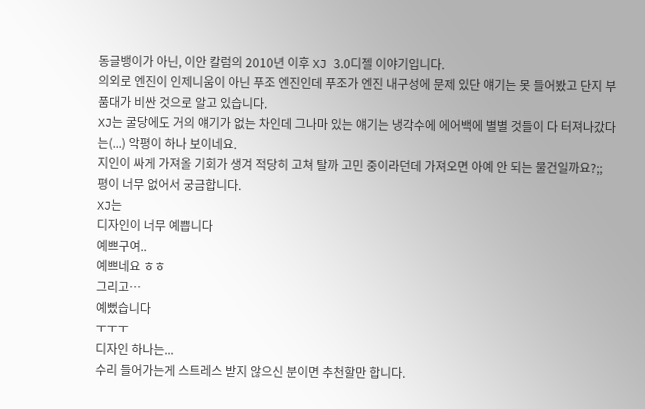동글뱅이가 아닌, 이안 칼럼의 2010년 이후 XJ 3.0디젤 이야기입니다.
의외로 엔진이 인제니움이 아닌 푸조 엔진인데 푸조가 엔진 내구성에 문제 있단 얘기는 못 들어봤고 단지 부품대가 비싼 것으로 알고 있습니다.
XJ는 굴당에도 거의 얘기가 없는 차인데 그나마 있는 얘기는 냉각수에 에어백에 별별 것들이 다 터져나갔다는(...) 악평이 하나 보이네요.
지인이 싸게 가져올 기회가 생겨 적당히 고쳐 탈까 고민 중이라던데 가져오면 아예 안 되는 물건일까요?;;
평이 너무 없어서 궁금합니다.
XJ는
디자인이 너무 예쁩니다
예쁘구여..
예쁘네요 ㅎㅎ
그리고…
예뻤습니다
ㅜㅜㅜ
디자인 하나는...
수리 들어가는게 스트레스 받지 않으신 분이면 추천할만 합니다.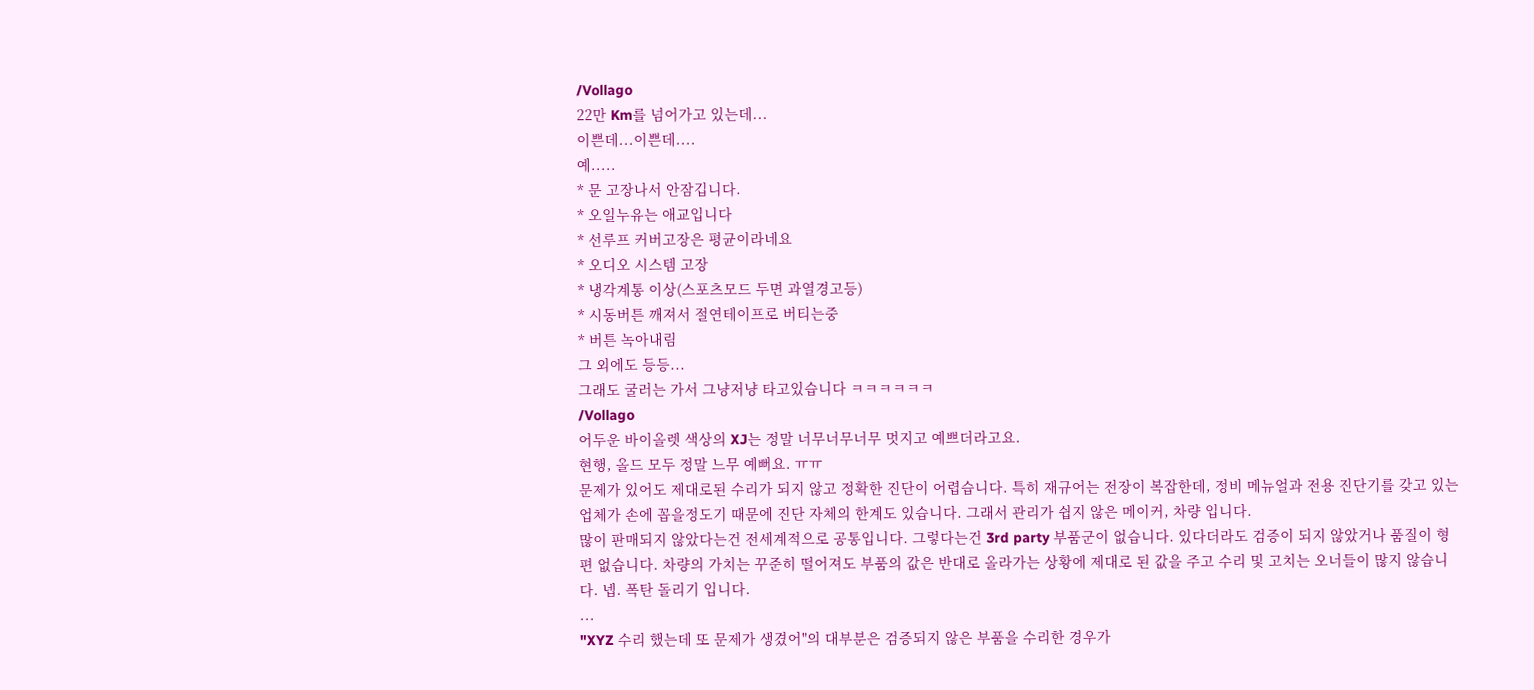/Vollago
22만 Km를 넘어가고 있는데...
이쁜데...이쁜데....
예.....
* 문 고장나서 안잠깁니다.
* 오일누유는 애교입니다
* 선루프 커버고장은 평균이라네요
* 오디오 시스템 고장
* 냉각계통 이상(스포츠모드 두면 과열경고등)
* 시동버튼 깨져서 절연테이프로 버티는중
* 버튼 녹아내림
그 외에도 등등...
그래도 굴러는 가서 그냥저냥 타고있습니다 ㅋㅋㅋㅋㅋㅋ
/Vollago
어두운 바이올렛 색상의 XJ는 정말 너무너무너무 멋지고 예쁘더라고요.
현행, 올드 모두 정말 느무 예뻐요. ㅠㅠ
문제가 있어도 제대로된 수리가 되지 않고 정확한 진단이 어렵습니다. 특히 재규어는 전장이 복잡한데, 정비 메뉴얼과 전용 진단기를 갖고 있는 업체가 손에 꼽을정도기 때문에 진단 자체의 한계도 있습니다. 그래서 관리가 쉽지 않은 메이커, 차량 입니다.
많이 판매되지 않았다는건 전세계적으로 공통입니다. 그렇다는건 3rd party 부품군이 없습니다. 있다더라도 검증이 되지 않았거나 품질이 형편 없습니다. 차량의 가치는 꾸준히 떨어져도 부품의 값은 반대로 올라가는 상황에 제대로 된 값을 주고 수리 및 고치는 오너들이 많지 않습니다. 넵. 폭탄 돌리기 입니다.
...
"XYZ 수리 했는데 또 문제가 생겼어"의 대부분은 검증되지 않은 부품을 수리한 경우가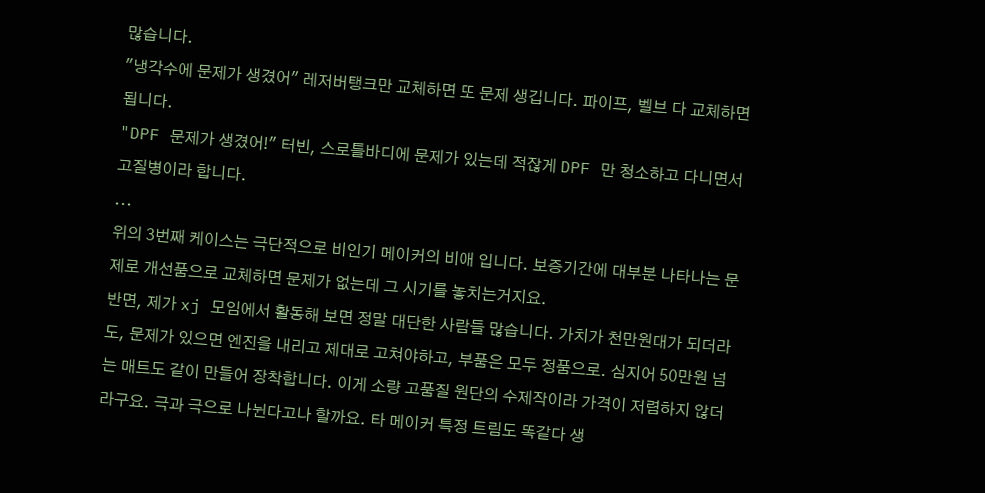많습니다.
"냉각수에 문제가 생겼어" 레저버탱크만 교체하면 또 문제 생깁니다. 파이프, 벨브 다 교체하면 됩니다.
"DPF 문제가 생겼어!" 터빈, 스로틀바디에 문제가 있는데 적잖게 DPF 만 청소하고 다니면서 고질병이라 합니다.
...
위의 3번째 케이스는 극단적으로 비인기 메이커의 비애 입니다. 보증기간에 대부분 나타나는 문제로 개선품으로 교체하면 문제가 없는데 그 시기를 놓치는거지요.
반면, 제가 xj 모임에서 활동해 보면 정말 대단한 사람들 많습니다. 가치가 천만원대가 되더라도, 문제가 있으면 엔진을 내리고 제대로 고쳐야하고, 부품은 모두 정품으로. 심지어 50만원 넘는 매트도 같이 만들어 장착합니다. 이게 소량 고품질 원단의 수제작이라 가격이 저렴하지 않더라구요. 극과 극으로 나뉜다고나 할까요. 타 메이커 특정 트림도 똑같다 생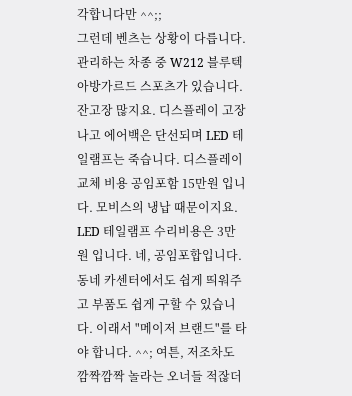각합니다만 ^^;;
그런데 벤츠는 상황이 다릅니다. 관리하는 차종 중 W212 블루텍 아방가르드 스포츠가 있습니다. 잔고장 많지요. 디스플레이 고장나고 에어백은 단선되며 LED 테일램프는 죽습니다. 디스플레이 교체 비용 공임포함 15만원 입니다. 모비스의 냉납 때문이지요. LED 테일램프 수리비용은 3만원 입니다. 네, 공임포합입니다.
동네 카센터에서도 쉽게 띄워주고 부품도 쉽게 구할 수 있습니다. 이래서 "메이저 브랜드"를 타야 합니다. ^^; 여튼, 저조차도 깜짝깜짝 놀라는 오너들 적잖더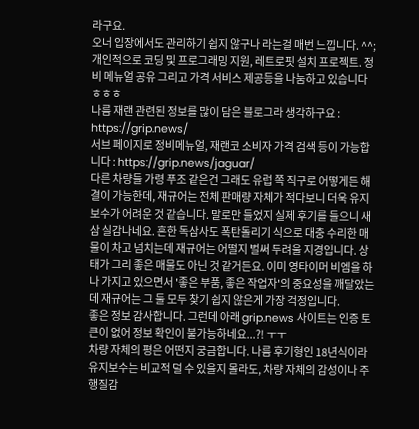라구요.
오너 입장에서도 관리하기 쉽지 않구나 라는걸 매번 느낍니다. ^^; 개인적으로 코딩 및 프로그래밍 지원, 레트로핏 설치 프로젝트. 정비 메뉴얼 공유 그리고 가격 서비스 제공등을 나눔하고 있습니다 ㅎㅎㅎ
나름 재랜 관련된 정보를 많이 담은 블로그라 생각하구요 : https://grip.news/
서브 페이지로 정비메뉴얼, 재랜코 소비자 가격 검색 등이 가능합니다 : https://grip.news/jaguar/
다른 차량들 가령 푸조 같은건 그래도 유럽 쪽 직구로 어떻게든 해결이 가능한데, 재규어는 전체 판매량 자체가 적다보니 더욱 유지보수가 어려운 것 같습니다. 말로만 들었지 실제 후기를 들으니 새삼 실감나네요. 흔한 독삼사도 폭탄돌리기 식으로 대충 수리한 매물이 차고 넘치는데 재규어는 어떨지 벌써 두려울 지경입니다. 상태가 그리 좋은 매물도 아닌 것 같거든요. 이미 영타이머 비엠을 하나 가지고 있으면서 '좋은 부품, 좋은 작업자'의 중요성을 깨달았는데 재규어는 그 둘 모두 찾기 쉽지 않은게 가장 걱정입니다.
좋은 정보 감사합니다. 그런데 아래 grip.news 사이트는 인증 토큰이 없어 정보 확인이 불가능하네요...?! ㅜㅜ
차량 자체의 평은 어떤지 궁금합니다. 나름 후기형인 18년식이라 유지보수는 비교적 덜 수 있을지 몰라도, 차량 자체의 감성이나 주행질감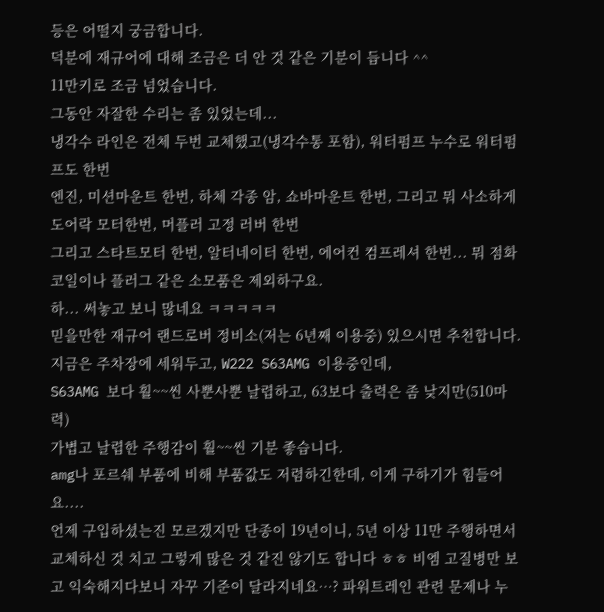등은 어떨지 궁금합니다.
덕분에 재규어에 대해 조금은 더 안 것 같은 기분이 듭니다 ^^
11만키로 조금 넘었습니다.
그동안 자잘한 수리는 좀 있었는데...
냉각수 라인은 전체 두번 교체했고(냉각수통 포함), 워터펌프 누수로 워터펌프도 한번
엔진, 미션마운트 한번, 하체 각종 암, 쇼바마운트 한번, 그리고 뭐 사소하게 도어락 모터한번, 머플러 고정 러버 한번
그리고 스타트모터 한번, 알터네이터 한번, 에어컨 컴프레셔 한번... 뭐 점화코일이나 플러그 같은 소모품은 제외하구요.
하... 써놓고 보니 많네요 ㅋㅋㅋㅋㅋ
믿을만한 재규어 랜드로버 정비소(저는 6년째 이용중) 있으시면 추천합니다.
지금은 주차장에 세워두고, W222 S63AMG 이용중인데,
S63AMG 보다 훨~~씬 사뿐사뿐 날렵하고, 63보다 출력은 좀 낮지만(510마력)
가볍고 날렵한 주행감이 훨~~씬 기분 좋습니다.
amg나 포르쉐 부품에 비해 부품값도 저렴하긴한데, 이게 구하기가 힘들어요....
언제 구입하셨는진 모르겠지만 단종이 19년이니, 5년 이상 11만 주행하면서 교체하신 것 치고 그렇게 많은 것 같진 않기도 합니다 ㅎㅎ 비엠 고질병만 보고 익숙해지다보니 자꾸 기준이 달라지네요…? 파워트레인 관련 문제나 누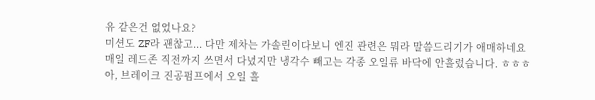유 같은건 없었나요?
미션도 ZF라 괜찮고... 다만 제차는 가솔린이다보니 엔진 관련은 뭐라 말씀드리기가 애매하네요
매일 레드존 직전까지 쓰면서 다녔지만 냉각수 빼고는 각종 오일류 바닥에 안흘렀습니다. ㅎㅎㅎ
아, 브레이크 진공펌프에서 오일 흘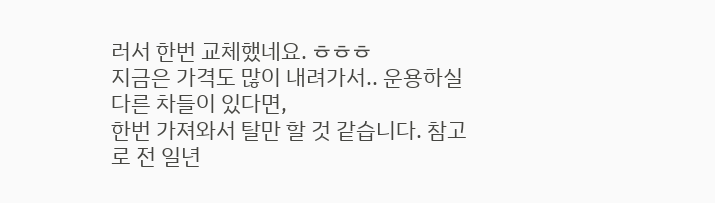러서 한번 교체했네요. ㅎㅎㅎ
지금은 가격도 많이 내려가서.. 운용하실 다른 차들이 있다면,
한번 가져와서 탈만 할 것 같습니다. 참고로 전 일년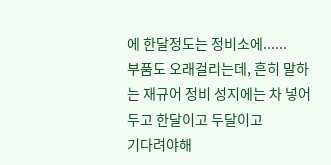에 한달정도는 정비소에......
부품도 오래걸리는데, 흔히 말하는 재규어 정비 성지에는 차 넣어두고 한달이고 두달이고
기다려야해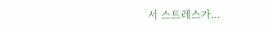서 스트레스가...